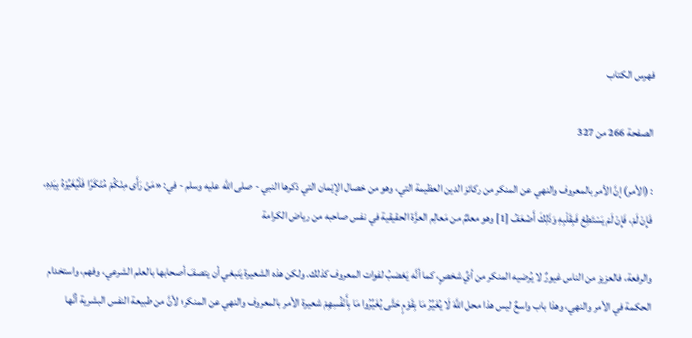فهرس الكتاب

الصفحة 266 من 327

: (الأمر) إنَّ الأمر بالمعروف والنهي عن المنكر من ركائز الدين العظيمة التي، وهو من خصال الإيْمان التي ذكرها النبي - صلى الله عليه وسلم - في: «مَنْ رَأَى مِنْكُمْ مُنْكَرًا فَلْيُغَيِّرْهُ بِيَدِهِ، فَإِنْ لَمْ، فَإِنْ لَمْ يَسْتَطِعْ فَبِقَلْبِهِ وَذَلِكَ أَضْعَفُ [1] وهو معلمٌ من مَعالِم العزَّة الحقيقية في نفس صاحبه من رياض الكرامة

والرفعة، فالعزيز من الناس غيورٌ لا يُرضيه المنكر من أيِّ شخصٍ، كما أنَّه يَغضبُ لفوات المعروف كذلك. ولكن هذه الشعيرة يَنبغي أن يتصفَ أصحابها بالعلم الشرعي، وفهم، واستخدام الحكمة في الأمر والنهي، وهذا باب واسعٌ ليس هذا محل اللَّهَ لَا يُغَيِّرُ مَا بِقَوْمٍ حَتَّى يُغَيِّرُوا مَا بِأَنْفُسِهِمْ شعيرة الأمر بالمعروف والنهي عن المنكر؛ لأنَّ من طبيعة النفس البشرية أنَّها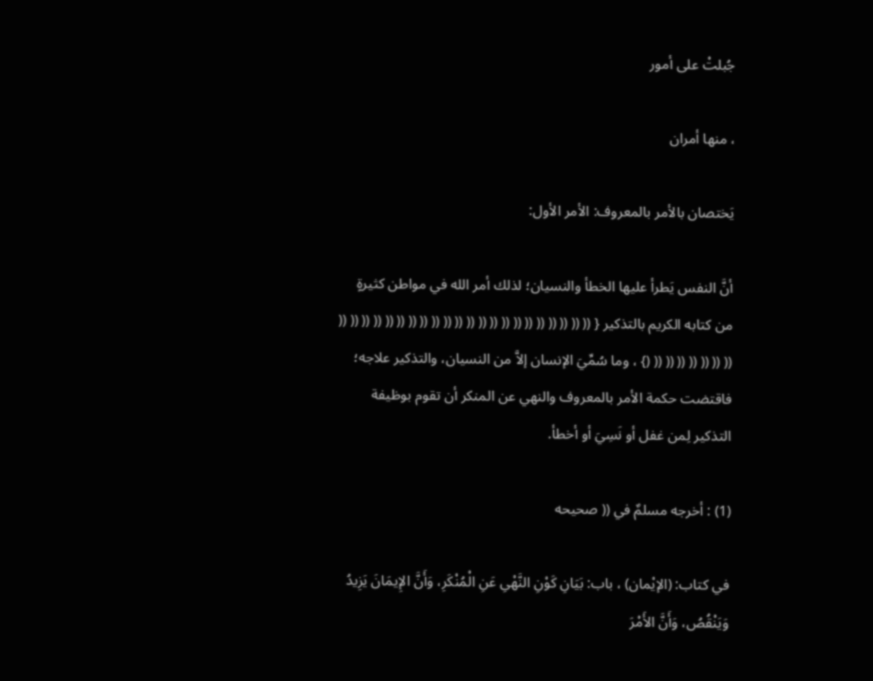جُبلتْ على أمور

، منها أمران

يَختصان بالأمر بالمعروف: الأمر الأول:

أنَّ النفس يَطرأ عليها الخطأ والنسيان؛ لذلك أمر الله في مواطن كثيرةٍ من كتابه الكريم بالتذكير { (( (( (( (( (( (( (( (( (( (( (( (( (( (( (( (( (( (( (( (( (( (( (( (( (( (( (( (( (( (} ، وما سُمِّيَ الإنسان إلاَّ من النسيان، والتذكير علاجه؛ فاقتضت حكمة الأمر بالمعروف والنهي عن المنكر أن تقوم بوظيفة التذكير لِمن غفل أو نَسِيَ أو أخطأ.

(1) : أخرجه مسلمٌ في (( صحيحه

في كتاب: (الإيْمان) ، باب: بَيَانِ كَوْنِ النَّهْىِ عَنِ الْمُنْكَرِ، وَأَنَّ الإِيمَانَ يَزِيدُ وَيَنْقُصُ، وَأَنَّ الأَمْرَ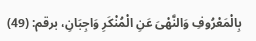بِالْمَعْرُوفِ وَالنَّهْىَ عَنِ الْمُنْكَرِ وَاجِبَانِ، برقم: (49)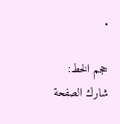.

حجم الخط:
شارك الصفحة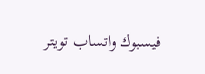فيسبوك واتساب تويتر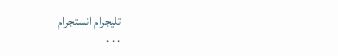تليجرام انستجرام
. . .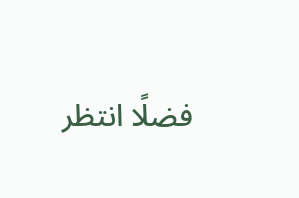فضلًا انتظر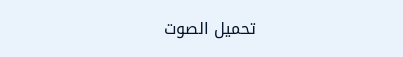تحميل الصوت